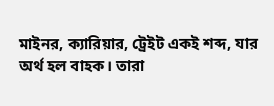মাইনর, ক্যারিয়ার, ট্রেইট একই শব্দ, যার অর্থ হল বাহক। তারা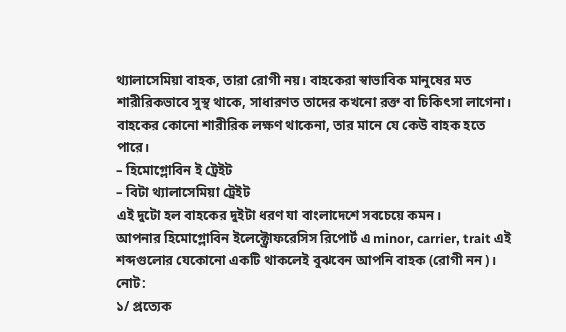থ্যালাসেমিয়া বাহক, তারা রোগী নয়। বাহকেরা স্বাভাবিক মানুষের মত শারীরিকভাবে সুস্থ থাকে, সাধারণত তাদের কখনো রক্ত বা চিকিৎসা লাগেনা। বাহকের কোনো শারীরিক লক্ষণ থাকেনা, তার মানে যে কেউ বাহক হতে পারে।
– হিমোগ্লোবিন ই ট্রেইট
– বিটা থ্যালাসেমিয়া ট্রেইট
এই দুটো হল বাহকের দুইটা ধরণ যা বাংলাদেশে সবচেয়ে কমন।
আপনার হিমোগ্লোবিন ইলেক্ট্রোফরেসিস রিপোর্ট এ minor, carrier, trait এই শব্দগুলোর যেকোনো একটি থাকলেই বুঝবেন আপনি বাহক (রোগী নন)।
নোট:
১/ প্রত্যেক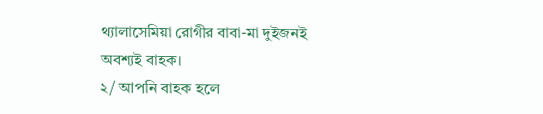থ্যালাসেমিয়া রোগীর বাবা-মা দুইজনই অবশ্যই বাহক।
২/ আপনি বাহক হলে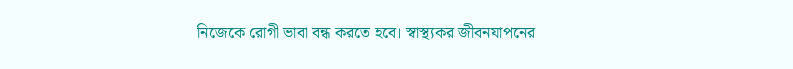নিজেকে রোগী ভাবা বন্ধ করতে হবে। স্বাস্থ্যকর জীবনযাপনের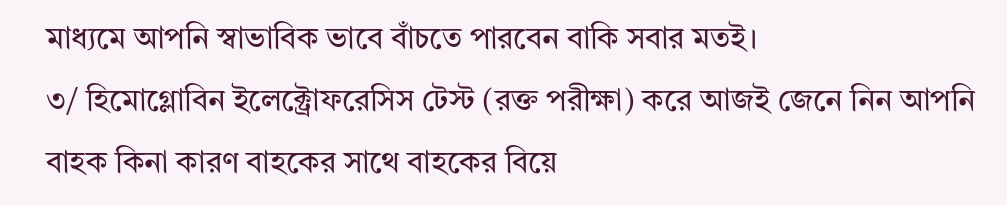মাধ্যমে আপনি স্বাভাবিক ভাবে বাঁচতে পারবেন বাকি সবার মতই।
৩/ হিমোগ্লোবিন ইলেক্ট্রোফরেসিস টেস্ট (রক্ত পরীক্ষা) করে আজই জেনে নিন আপনি বাহক কিনা কারণ বাহকের সাথে বাহকের বিয়ে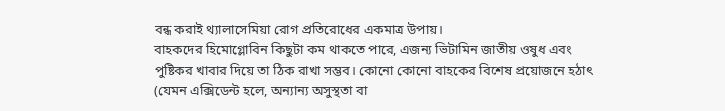বন্ধ করাই থ্যালাসেমিয়া রোগ প্রতিরোধের একমাত্র উপায়।
বাহকদের হিমোগ্লোবিন কিছুটা কম থাকতে পারে, এজন্য ভিটামিন জাতীয় ওষুধ এবং পুষ্টিকর খাবার দিয়ে তা ঠিক রাখা সম্ভব। কোনো কোনো বাহকের বিশেষ প্রয়োজনে হঠাৎ (যেমন এক্সিডেন্ট হলে, অন্যান্য অসুস্থতা বা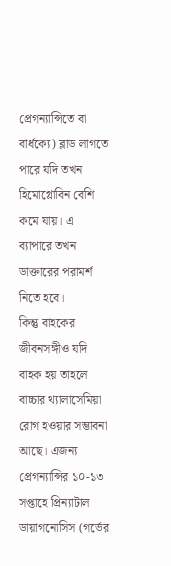প্রেগন্যান্সিতে বা বার্ধক্যে) ব্লাড লাগতে পারে যদি তখন হিমোগ্লোবিন বেশি কমে যায়। এ ব্যাপারে তখন ডাক্তারের পরামর্শ নিতে হবে।
কিন্তু বাহকের জীবনসঙ্গীও যদি বাহক হয় তাহলে বাচ্চার থ্যালাসেমিয়া রোগ হওয়ার সম্ভাবনা আছে। এজন্য প্রেগন্যান্সির ১০-১৩ সপ্তাহে প্রিন্যাটাল ডায়াগনোসিস (গর্ভের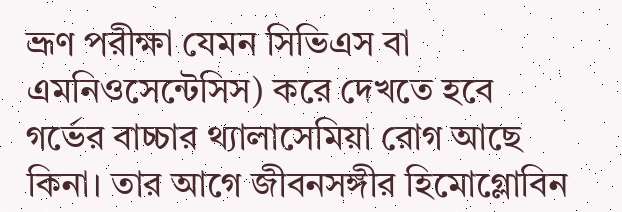ভ্রূণ পরীক্ষা যেমন সিভিএস বা এমনিওসেন্টেসিস) করে দেখতে হবে গর্ভের বাচ্চার থ্যালাসেমিয়া রোগ আছে কিনা। তার আগে জীবনসঙ্গীর হিমোগ্লোবিন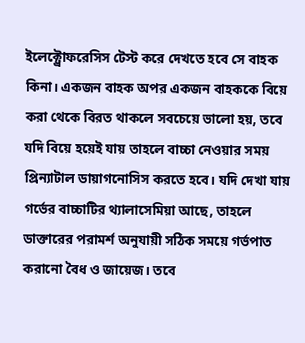ইলেক্ট্রোফরেসিস টেস্ট করে দেখতে হবে সে বাহক কিনা। একজন বাহক অপর একজন বাহককে বিয়ে করা থেকে বিরত থাকলে সবচেয়ে ভালো হয়, তবে যদি বিয়ে হয়েই যায় তাহলে বাচ্চা নেওয়ার সময় প্রিন্যাটাল ডায়াগনোসিস করতে হবে। যদি দেখা যায় গর্ভের বাচ্চাটির থ্যালাসেমিয়া আছে, তাহলে ডাক্তারের পরামর্শ অনুযায়ী সঠিক সময়ে গর্ভপাত করানো বৈধ ও জায়েজ। তবে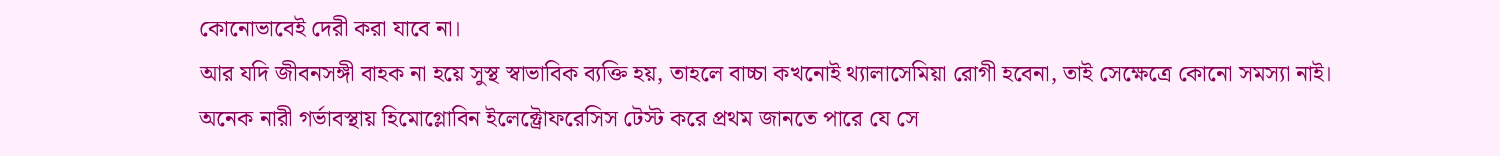কোনোভাবেই দেরী করা যাবে না।
আর যদি জীবনসঙ্গী বাহক না হয়ে সুস্থ স্বাভাবিক ব্যক্তি হয়, তাহলে বাচ্চা কখনোই থ্যালাসেমিয়া রোগী হবেনা, তাই সেক্ষেত্রে কোনো সমস্যা নাই।
অনেক নারী গর্ভাবস্থায় হিমোগ্লোবিন ইলেক্ট্রোফরেসিস টেস্ট করে প্রথম জানতে পারে যে সে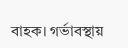বাহক। গর্ভাবস্থায়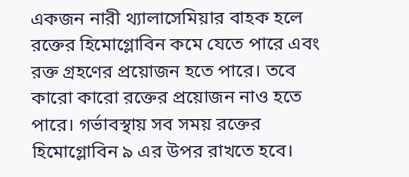একজন নারী থ্যালাসেমিয়ার বাহক হলে রক্তের হিমোগ্লোবিন কমে যেতে পারে এবং রক্ত গ্রহণের প্রয়োজন হতে পারে। তবে কারো কারো রক্তের প্রয়োজন নাও হতে পারে। গর্ভাবস্থায় সব সময় রক্তের হিমোগ্লোবিন ৯ এর উপর রাখতে হবে।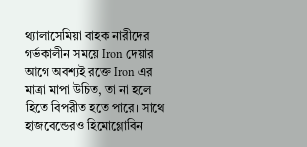থ্যালাসেমিয়া বাহক নারীদের গর্ভকালীন সময়ে Iron দেয়ার আগে অবশ্যই রক্তে Iron এর মাত্রা মাপা উচিত, তা না হলে হিতে বিপরীত হতে পারে। সাথে হাজবেন্ডেরও হিমোগ্লোবিন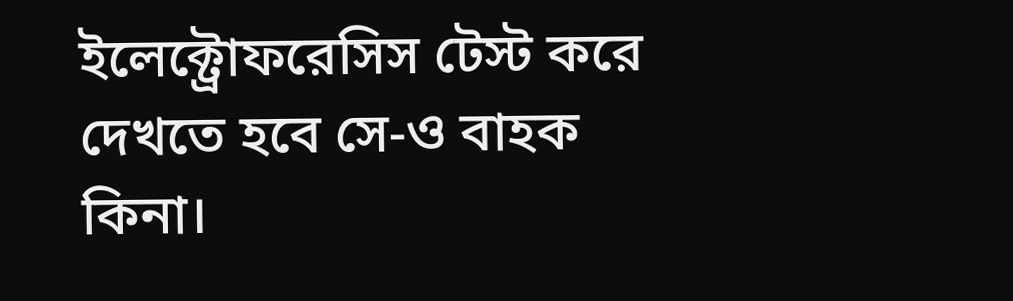ইলেক্ট্রোফরেসিস টেস্ট করে দেখতে হবে সে-ও বাহক কিনা।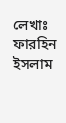লেখাঃ ফারহিন ইসলাম